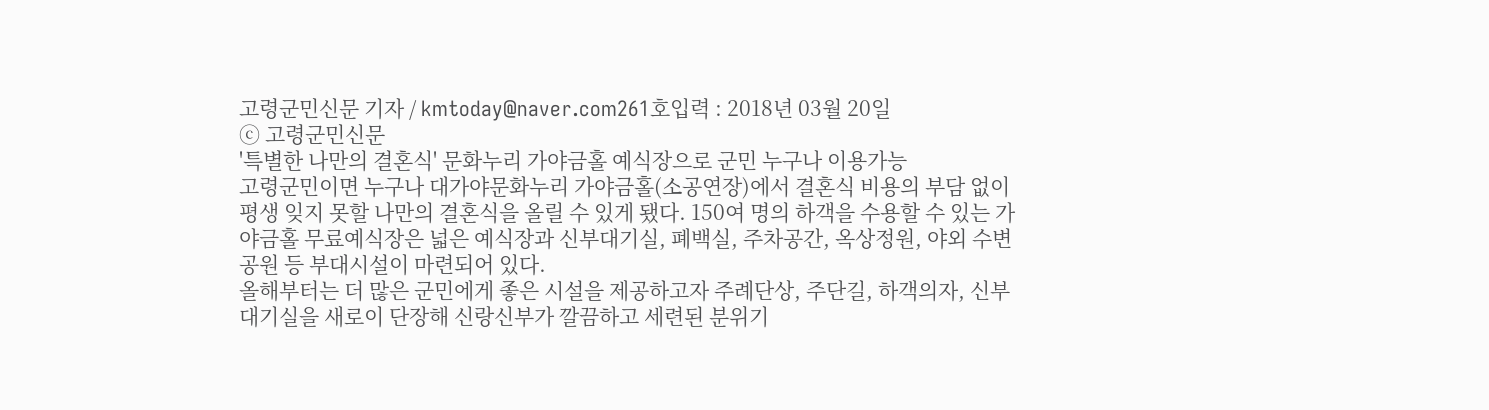고령군민신문 기자 / kmtoday@naver.com261호입력 : 2018년 03월 20일
ⓒ 고령군민신문
'특별한 나만의 결혼식' 문화누리 가야금홀 예식장으로 군민 누구나 이용가능
고령군민이면 누구나 대가야문화누리 가야금홀(소공연장)에서 결혼식 비용의 부담 없이 평생 잊지 못할 나만의 결혼식을 올릴 수 있게 됐다. 150여 명의 하객을 수용할 수 있는 가야금홀 무료예식장은 넓은 예식장과 신부대기실, 폐백실, 주차공간, 옥상정원, 야외 수변공원 등 부대시설이 마련되어 있다.
올해부터는 더 많은 군민에게 좋은 시설을 제공하고자 주례단상, 주단길, 하객의자, 신부대기실을 새로이 단장해 신랑신부가 깔끔하고 세련된 분위기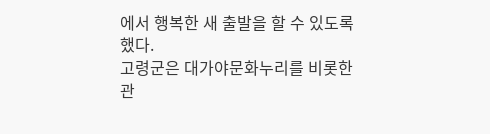에서 행복한 새 출발을 할 수 있도록 했다.
고령군은 대가야문화누리를 비롯한 관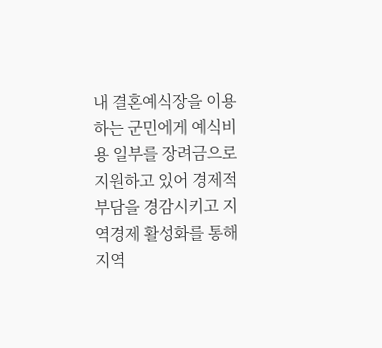내 결혼예식장을 이용하는 군민에게 예식비용 일부를 장려금으로 지원하고 있어 경제적 부담을 경감시키고 지역경제 활성화를 통해 지역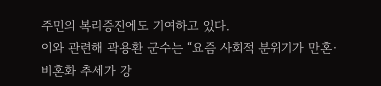주민의 복리증진에도 기여하고 있다.
이와 관련해 곽용환 군수는 “요즘 사회적 분위기가 만혼·비혼화 추세가 강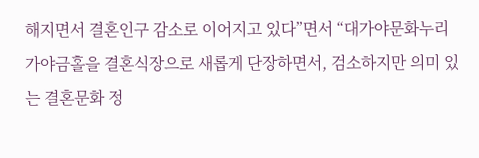해지면서 결혼인구 감소로 이어지고 있다”면서 “대가야문화누리 가야금홀을 결혼식장으로 새롭게 단장하면서, 검소하지만 의미 있는 결혼문화 정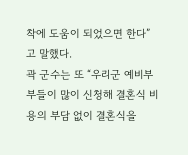착에 도움이 되었으면 한다”고 말했다.
곽 군수는 또 “우리군 예비부부들이 많이 신청해 결혼식 비용의 부담 없이 결혼식을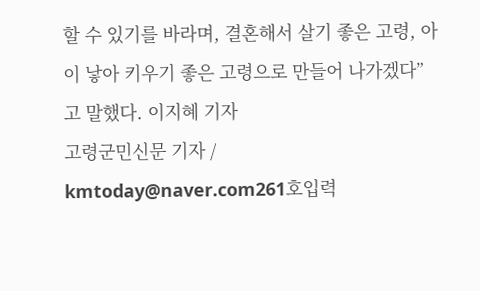할 수 있기를 바라며, 결혼해서 살기 좋은 고령, 아이 낳아 키우기 좋은 고령으로 만들어 나가겠다”고 말했다. 이지혜 기자
고령군민신문 기자 / kmtoday@naver.com261호입력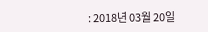: 2018년 03월 20일